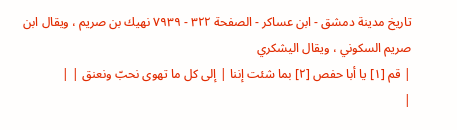تاريخ مدينة دمشق - ابن عساكر - الصفحة ٣٢٢ - ٧٩٣٩ نهيك بن صريم ، ويقال ابن صريم السكوني ، ويقال اليشكري
| قم [١] يا أبا حفص [٢] بما شئت إننا | إلى كل ما تهوى نحبّ ونعنق | |
|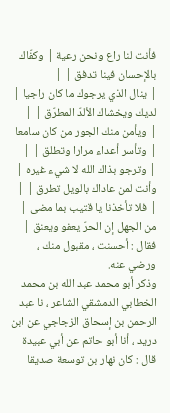فأنت لنا راع ونحن رعية | وكفّاك بالإحسان فينا تدفق | |
| ينال الذي يرجوك ما كان راجيا | لديك ويخشاك الألدّ المطرّق | |
| ويأمن منك الجور من كان سامعا | وتأسر أعداء مرارا وتطلق | |
| وترجو بذاك الله لا شيء غيره | وأنت لمن عاداك بالويل تطرق | |
| فلا تأخذنا يا قتيب بما مضى | من الجهل إن الحرّ يعفو ويعنق |
فقال : أحسنت ، مقبول منك ، ورضي عنه.
وذكر أبو محمد عبد الله بن محمد الخطابي الدمشقي الشاعر ، نا عبد الرحمن بن إسحاق الزجاجي عن ابن دريد ، أنا أبو حاتم عن أبي عبيدة قال : كان نهار بن توسعة صديقا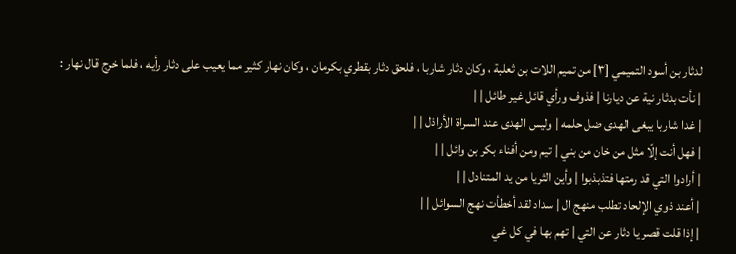لدثار بن أسود التميمي [٣] من تميم اللات بن ثعلبة ، وكان دثار شاربا ، فلحق دثار بقطري بكرمان ، وكان نهار كثير مما يعيب على دثار رأيه ، فلما خرج قال نهار :
| نأت بدثار نية عن ديارنا | فذوف ورأي قائل غير طائل | |
| غدا شاربا يبغى الهدى ضل حلمه | وليس الهدى عند السراة الأراذل | |
| فهل أنت إلّا مثل من خان من بني | تيم ومن أفناء بكر بن وائل | |
| أرادوا التي قد رمتها فتذبذبوا | وأين الثريا من يد المتنادل | |
| أعند ذوي الإلحاد تطلب منهج ال | سداد لقد أخطأت نهج السوائل | |
| إذا قلت قصر يا دثار عن التي | تهم بها في كل غي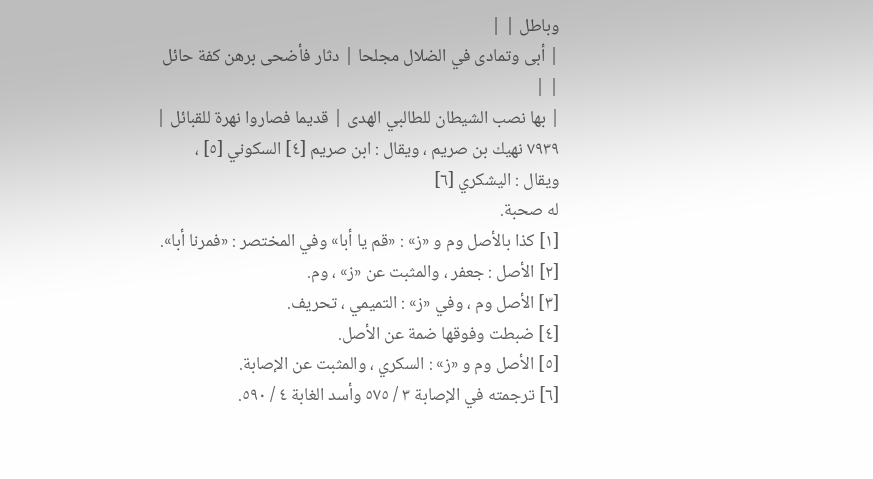وباطل | |
| أبى وتمادى في الضلال مجلحا | دثار فأضحى برهن كفة حائل | |
| بها نصب الشيطان للطالبي الهدى | قديما فصاروا نهرة للقبائل |
٧٩٣٩ نهيك بن صريم ، ويقال : ابن صريم [٤] السكوني [٥] ،
ويقال : اليشكري [٦]
له صحبة.
[١] كذا بالأصل وم و «ز» : «قم يا أبا» وفي المختصر : «فمرنا أبا».
[٢] الأصل : جعفر ، والمثبت عن «ز» ، وم.
[٣] الأصل وم ، وفي «ز» : التميمي ، تحريف.
[٤] ضبطت وفوقها ضمة عن الأصل.
[٥] الأصل وم و «ز» : السكري ، والمثبت عن الإصابة.
[٦] ترجمته في الإصابة ٣ / ٥٧٥ وأسد الغابة ٤ / ٥٩٠.